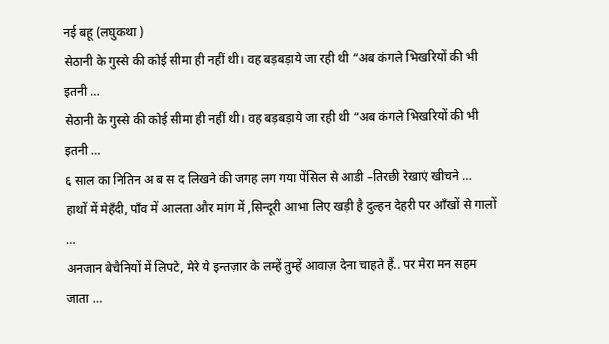नई बहू (लघुकथा )
सेठानी के गुस्से की कोई सीमा ही नहीं थी। वह बड़बड़ाये जा रही थी “अब कंगले भिखरियों की भी इतनी …
सेठानी के गुस्से की कोई सीमा ही नहीं थी। वह बड़बड़ाये जा रही थी “अब कंगले भिखरियों की भी इतनी …
६ साल का नितिन अ ब स द लिखने की जगह लग गया पेंसिल से आडी –तिरछी रेखाएं खीचने …
हाथों में मेहँदी, पाँव में आलता और मांग में ,सिन्दूरी आभा लिए खड़ी है दुल्हन देहरी पर आँखों से गालों …
अनजान बेचैनियों में लिपटे, मेरे ये इन्तज़ार के लम्हें तुम्हें आवाज़ देना चाहते हैं.. पर मेरा मन सहम जाता …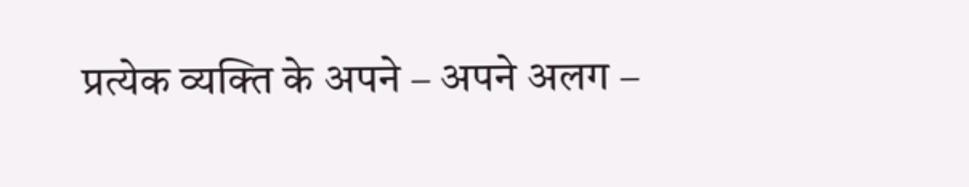प्रत्येक व्यक्ति के अपने – अपने अलग –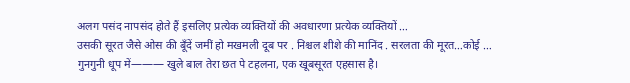अलग पसंद नापसंद होते हैं इसलिए प्रत्येक व्यक्तियों की अवधारणा प्रत्येक व्यक्तियों …
उसकी सूरत जैसे ओस की बूँदें जमीं हो मखमली दूब पर . निश्चल शीशे की मानिंद . सरलता की मूरत…कोई …
गुनगुनी धूप में——— खुले बाल तेरा छत पे टहलना, एक खूबसूरत एहसास है।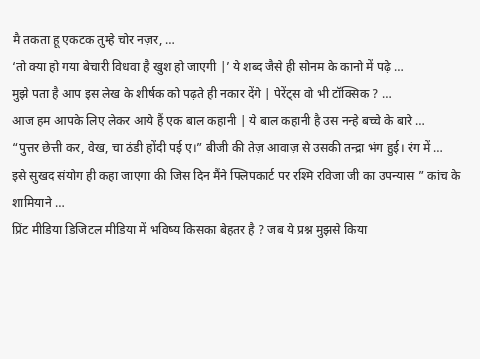मै तकता हू एकटक तुम्हे चोर नज़र, …
‘तो क्या हो गया बेचारी विधवा है खुश हो जाएगी |’ ये शब्द जैसे ही सोनम के कानो में पढ़े …
मुझे पता है आप इस लेख के शीर्षक को पढ़ते ही नकार देंगे | पेरेंट्स वो भी टॉक्सिक ? …
आज हम आपके लिए लेकर आये हैं एक बाल कहानी | ये बाल कहानी है उस नन्हे बच्चे के बारे …
“पुत्तर छेत्ती कर, वेख, चा ठंडी होंदी पई ए।” बीजी की तेज़ आवाज़ से उसकी तन्द्रा भंग हुई। रंग में …
इसे सुखद संयोग ही कहा जाएगा की जिस दिन मैंने फ्लिपकार्ट पर रश्मि रविजा जी का उपन्यास ” कांच के शामियाने …
प्रिंट मीडिया डिजिटल मीडिया में भविष्य किसका बेहतर है ? जब ये प्रश्न मुझसे किया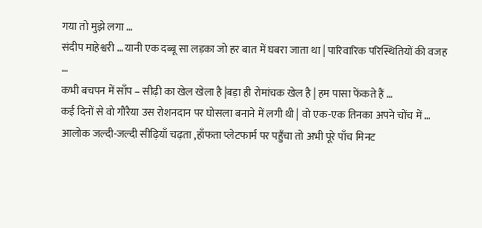गया तो मुझे लगा …
संदीप माहेश्वरी … यानी एक दब्बू सा लड़का जो हर बात में घबरा जाता था | पारिवारिक परिस्थितियों की वजह …
कभी बचपन में साँप – सीढ़ी का खेल खेला है |बड़ा ही रोमांचक खेल है | हम पासा फेंकते हैं …
कई दिनों से वो गौरैया उस रोशनदान पर घोसला बनाने में लगी थी | वो एक-एक तिनका अपने चोंच में …
आलोक जल्दी-जल्दी सीढ़ियाँ चढ़ता ,हाँफता प्लेटफार्म पर पहुँचा तो अभी पूरे पाँच मिनट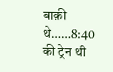बाक़ी थे……8:40 की ट्रेन थी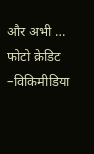और अभी …
फोटो क्रेडिट –विकिमीडिया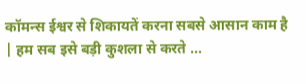कॉमन्स ईश्वर से शिकायतें करना सबसे आसान काम है | हम सब इसे बड़ी कुशला से करते …